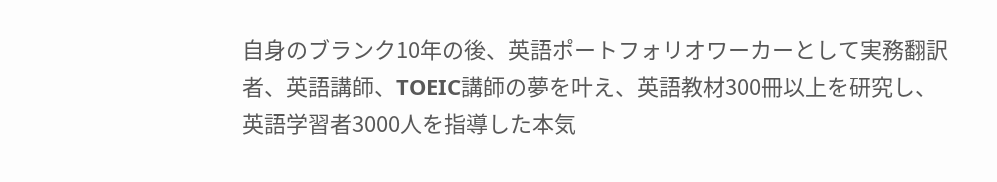自身のブランク10年の後、英語ポートフォリオワーカーとして実務翻訳者、英語講師、TOEIC講師の夢を叶え、英語教材300冊以上を研究し、英語学習者3000人を指導した本気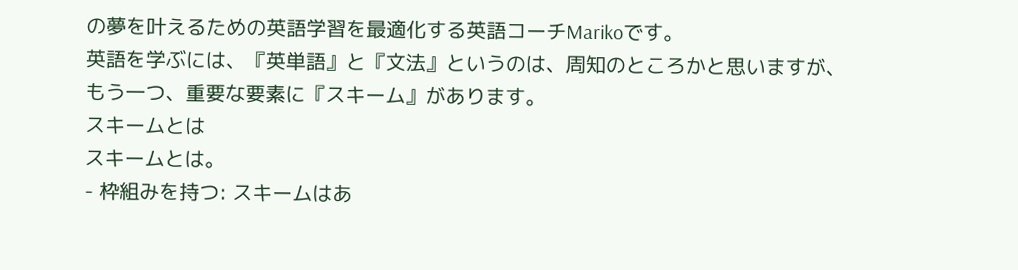の夢を叶えるための英語学習を最適化する英語コーチMarikoです。
英語を学ぶには、『英単語』と『文法』というのは、周知のところかと思いますが、もう一つ、重要な要素に『スキーム』があります。
スキームとは
スキームとは。
- 枠組みを持つ: スキームはあ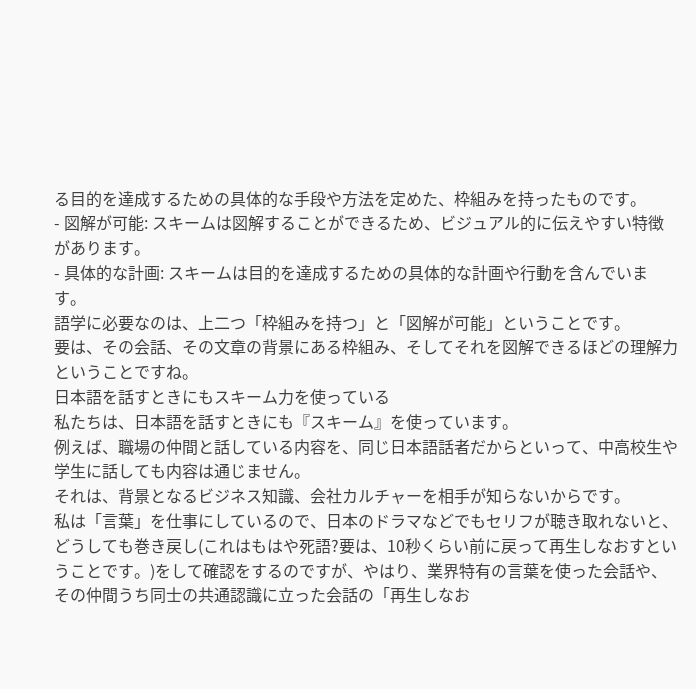る目的を達成するための具体的な手段や方法を定めた、枠組みを持ったものです。
- 図解が可能: スキームは図解することができるため、ビジュアル的に伝えやすい特徴があります。
- 具体的な計画: スキームは目的を達成するための具体的な計画や行動を含んでいます。
語学に必要なのは、上二つ「枠組みを持つ」と「図解が可能」ということです。
要は、その会話、その文章の背景にある枠組み、そしてそれを図解できるほどの理解力ということですね。
日本語を話すときにもスキーム力を使っている
私たちは、日本語を話すときにも『スキーム』を使っています。
例えば、職場の仲間と話している内容を、同じ日本語話者だからといって、中高校生や学生に話しても内容は通じません。
それは、背景となるビジネス知識、会社カルチャーを相手が知らないからです。
私は「言葉」を仕事にしているので、日本のドラマなどでもセリフが聴き取れないと、どうしても巻き戻し(これはもはや死語?要は、10秒くらい前に戻って再生しなおすということです。)をして確認をするのですが、やはり、業界特有の言葉を使った会話や、その仲間うち同士の共通認識に立った会話の「再生しなお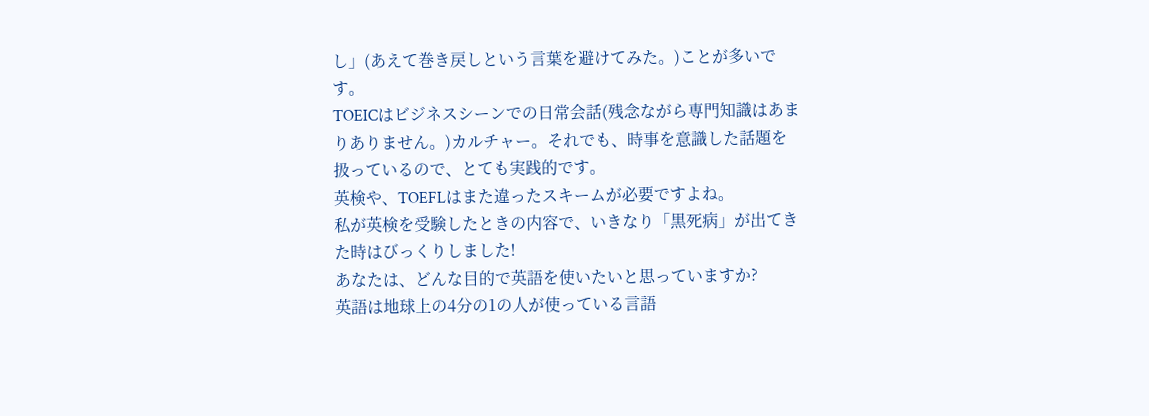し」(あえて巻き戻しという言葉を避けてみた。)ことが多いです。
TOEICはビジネスシーンでの日常会話(残念ながら専門知識はあまりありません。)カルチャー。それでも、時事を意識した話題を扱っているので、とても実践的です。
英検や、TOEFLはまた違ったスキームが必要ですよね。
私が英検を受験したときの内容で、いきなり「黒死病」が出てきた時はびっくりしました!
あなたは、どんな目的で英語を使いたいと思っていますか?
英語は地球上の4分の1の人が使っている言語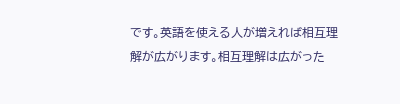です。英語を使える人が増えれば相互理解が広がります。相互理解は広がった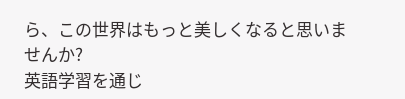ら、この世界はもっと美しくなると思いませんか?
英語学習を通じ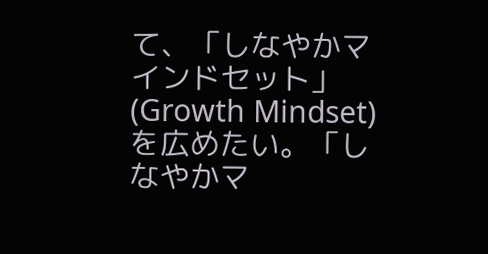て、「しなやかマインドセット」(Growth Mindset)を広めたい。「しなやかマ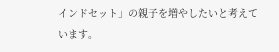インドセット」の親子を増やしたいと考えています。